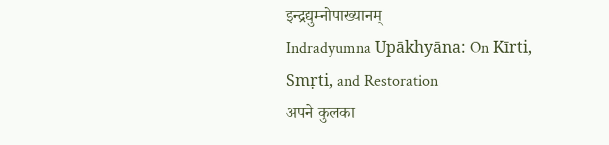इन्द्रद्युम्नोपाख्यानम्
Indradyumna Upākhyāna: On Kīrti, Smṛti, and Restoration
अपने कुलका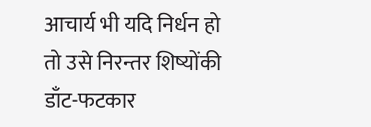आचार्य भी यदि निर्धन हो तो उसे निरन्तर शिष्योंकी डाँट-फटकार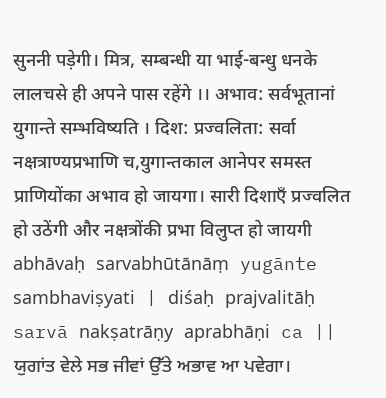सुननी पड़ेगी। मित्र, सम्बन्धी या भाई-बन्धु धनके लालचसे ही अपने पास रहेंगे ।। अभाव: सर्वभूतानां युगान्ते सम्भविष्यति । दिश: प्रज्वलिता: सर्वा नक्षत्राण्यप्रभाणि च,युगान्तकाल आनेपर समस्त प्राणियोंका अभाव हो जायगा। सारी दिशाएँ प्रज्वलित हो उठेंगी और नक्षत्रोंकी प्रभा विलुप्त हो जायगी
abhāvaḥ sarvabhūtānāṃ yugānte sambhaviṣyati | diśaḥ prajvalitāḥ sarvā nakṣatrāṇy aprabhāṇi ca ||
ਯੁਗਾਂਤ ਵੇਲੇ ਸਭ ਜੀਵਾਂ ਉੱਤੇ ਅਭਾਵ ਆ ਪਵੇਗਾ।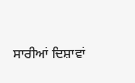ਸਾਰੀਆਂ ਦਿਸ਼ਾਵਾਂ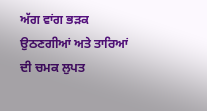ਅੱਗ ਵਾਂਗ ਭੜਕ ਉਠਣਗੀਆਂ ਅਤੇ ਤਾਰਿਆਂ ਦੀ ਚਮਕ ਲੁਪਤ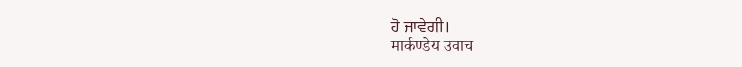ਹੋ ਜਾਵੇਗੀ।
मार्कण्डेय उवाच